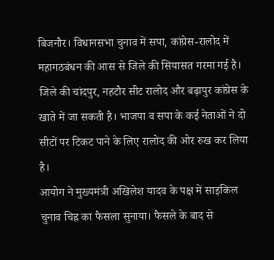बिजनौर। विधानसभा चुनाव में सपा, कांग्रेस-रालोद में महागठबंधन की आस से जिले की सियासत गरमा गई है। जिले की चांदपुर, नहटौर सीट रालोद और बढ़ापुर कांग्रेस के खाते में जा सकती है। भाजपा व सपा के कई नेताओं ने दो सीटों पर टिकट पाने के लिए रालोद की ओर रुख कर लिया है।
आयोग ने मुख्यमंत्री अखिलेश यादव के पक्ष में साइकिल चुनाव चिह्न का फैसला सुनाया। फैसले के बाद से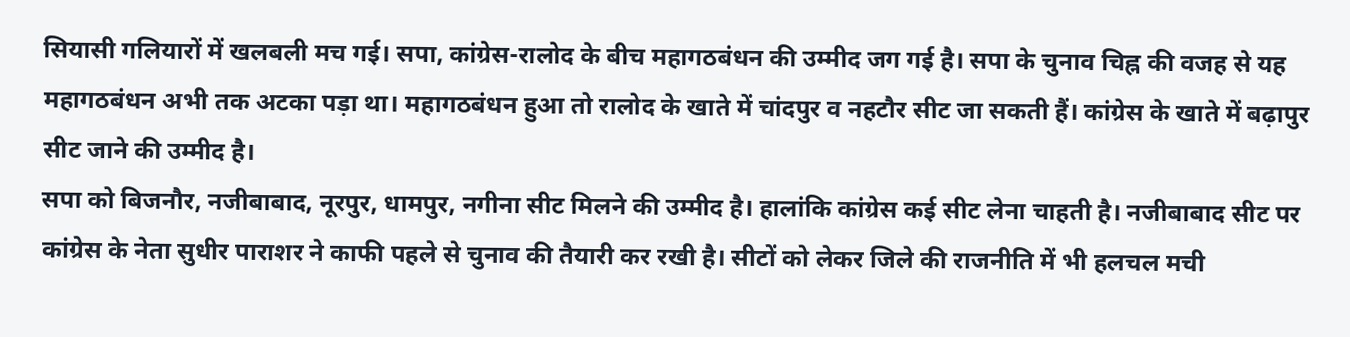सियासी गलियारों में खलबली मच गई। सपा, कांग्रेस-रालोद के बीच महागठबंधन की उम्मीद जग गई है। सपा के चुनाव चिह्न की वजह से यह महागठबंधन अभी तक अटका पड़ा था। महागठबंधन हुआ तो रालोद के खाते में चांदपुर व नहटौर सीट जा सकती हैं। कांग्रेस के खाते में बढ़ापुर सीट जाने की उम्मीद है।
सपा को बिजनौर, नजीबाबाद, नूरपुर, धामपुर, नगीना सीट मिलने की उम्मीद है। हालांकि कांग्रेस कई सीट लेना चाहती है। नजीबाबाद सीट पर कांग्रेस के नेता सुधीर पाराशर ने काफी पहले से चुनाव की तैयारी कर रखी है। सीटों को लेकर जिले की राजनीति में भी हलचल मची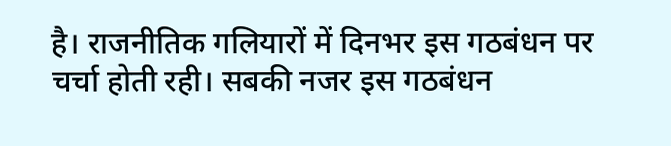है। राजनीतिक गलियारों में दिनभर इस गठबंधन पर चर्चा होती रही। सबकी नजर इस गठबंधन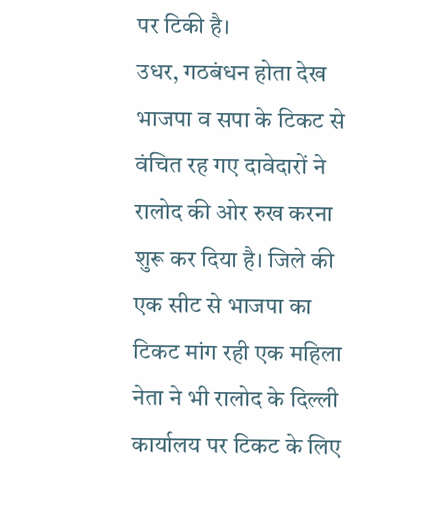पर टिकी है।
उधर, गठबंधन होता देख भाजपा व सपा के टिकट से वंचित रह गए दावेदारों ने रालोद की ओर रुख करना शुरू कर दिया है। जिले की एक सीट से भाजपा का टिकट मांग रही एक महिला नेता ने भी रालोद के दिल्ली कार्यालय पर टिकट के लिए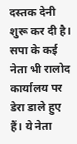दस्तक देनी शुरू कर दी है। सपा के कई नेता भी रालोद कार्यालय पर डेरा डाले हुए हैं। ये नेता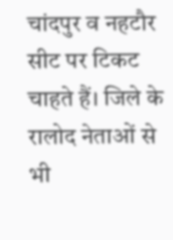चांदपुर व नहटौर सीट पर टिकट चाहते हैं। जिले के रालोद नेताओं से भी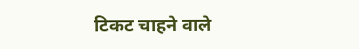टिकट चाहने वाले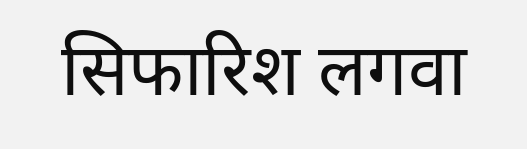सिफारिश लगवा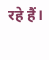रहे हैं।